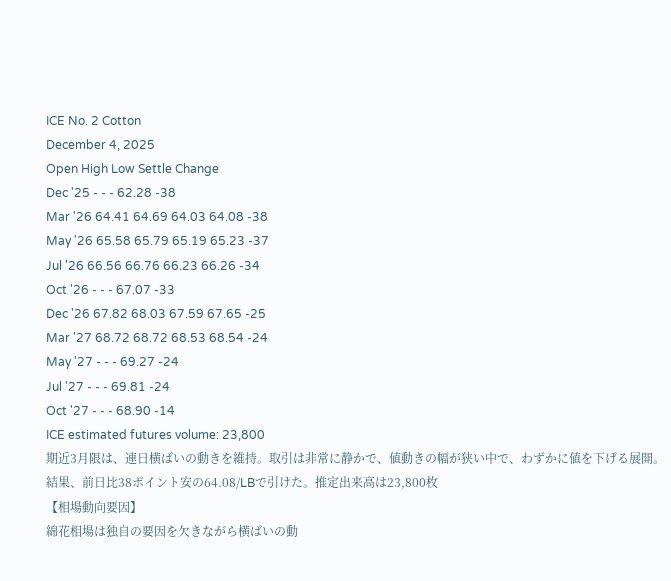ICE No. 2 Cotton
December 4, 2025
Open High Low Settle Change
Dec '25 - - - 62.28 -38
Mar '26 64.41 64.69 64.03 64.08 -38
May '26 65.58 65.79 65.19 65.23 -37
Jul '26 66.56 66.76 66.23 66.26 -34
Oct '26 - - - 67.07 -33
Dec '26 67.82 68.03 67.59 67.65 -25
Mar '27 68.72 68.72 68.53 68.54 -24
May '27 - - - 69.27 -24
Jul '27 - - - 69.81 -24
Oct '27 - - - 68.90 -14
ICE estimated futures volume: 23,800
期近3月限は、連日横ばいの動きを維持。取引は非常に静かで、値動きの幅が狭い中で、わずかに値を下げる展開。
結果、前日比38ポイント安の64.08/LBで引けた。推定出来高は23,800枚
【相場動向要因】
綿花相場は独自の要因を欠きながら横ばいの動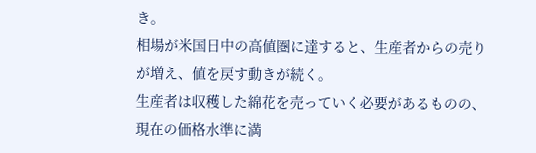き。
相場が米国日中の高値圏に達すると、生産者からの売りが増え、値を戻す動きが続く。
生産者は収穫した綿花を売っていく必要があるものの、現在の価格水準に満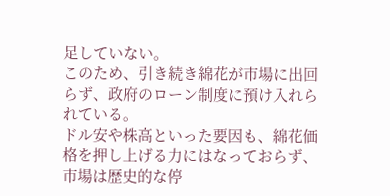足していない。
このため、引き続き綿花が市場に出回らず、政府のローン制度に預け入れられている。
ドル安や株高といった要因も、綿花価格を押し上げる力にはなっておらず、市場は歴史的な停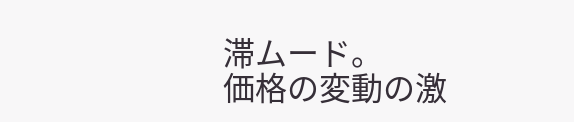滞ムード。
価格の変動の激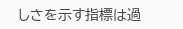しさを示す指標は過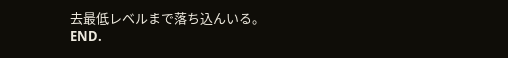去最低レベルまで落ち込んいる。
END.